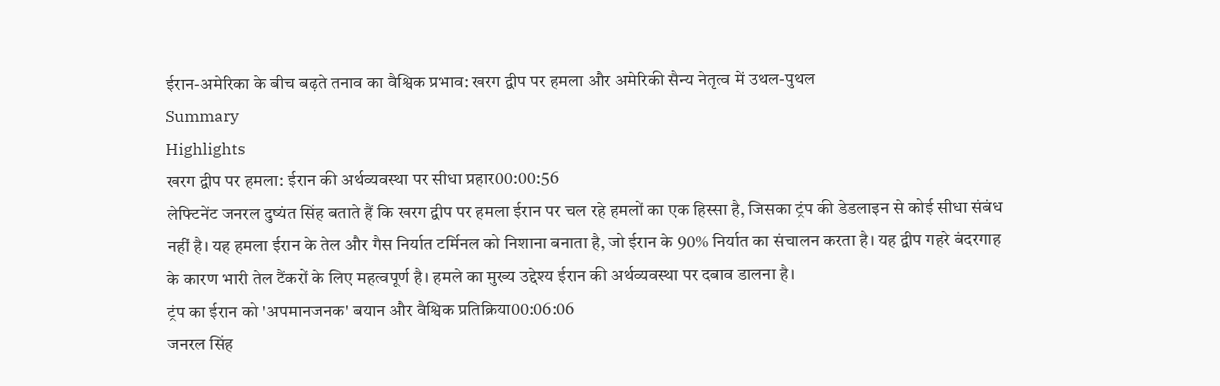ईरान-अमेरिका के बीच बढ़ते तनाव का वैश्विक प्रभाव: खरग द्वीप पर हमला और अमेरिकी सैन्य नेतृत्व में उथल-पुथल
Summary
Highlights
खरग द्वीप पर हमला: ईरान की अर्थव्यवस्था पर सीधा प्रहार00:00:56
लेफ्टिनेंट जनरल दुष्यंत सिंह बताते हैं कि खरग द्वीप पर हमला ईरान पर चल रहे हमलों का एक हिस्सा है, जिसका ट्रंप की डेडलाइन से कोई सीधा संबंध नहीं है। यह हमला ईरान के तेल और गैस निर्यात टर्मिनल को निशाना बनाता है, जो ईरान के 90% निर्यात का संचालन करता है। यह द्वीप गहरे बंदरगाह के कारण भारी तेल टैंकरों के लिए महत्वपूर्ण है। हमले का मुख्य उद्देश्य ईरान की अर्थव्यवस्था पर दबाव डालना है।
ट्रंप का ईरान को 'अपमानजनक' बयान और वैश्विक प्रतिक्रिया00:06:06
जनरल सिंह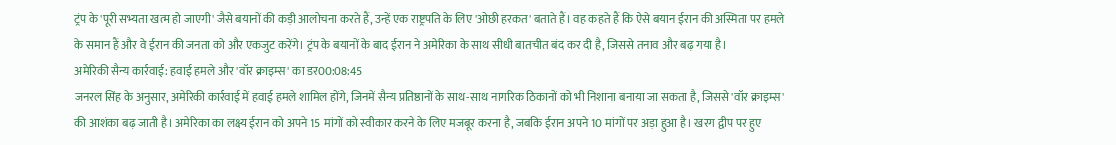ट्रंप के 'पूरी सभ्यता खत्म हो जाएगी' जैसे बयानों की कड़ी आलोचना करते हैं, उन्हें एक राष्ट्रपति के लिए 'ओछी हरकत' बताते हैं। वह कहते हैं कि ऐसे बयान ईरान की अस्मिता पर हमले के समान हैं और वे ईरान की जनता को और एकजुट करेंगे। ट्रंप के बयानों के बाद ईरान ने अमेरिका के साथ सीधी बातचीत बंद कर दी है, जिससे तनाव और बढ़ गया है।
अमेरिकी सैन्य कार्रवाई: हवाई हमले और 'वॉर क्राइम्स' का डर00:08:45
जनरल सिंह के अनुसार, अमेरिकी कार्रवाई में हवाई हमले शामिल होंगे, जिनमें सैन्य प्रतिष्ठानों के साथ-साथ नागरिक ठिकानों को भी निशाना बनाया जा सकता है, जिससे 'वॉर क्राइम्स' की आशंका बढ़ जाती है। अमेरिका का लक्ष्य ईरान को अपने 15 मांगों को स्वीकार करने के लिए मजबूर करना है, जबकि ईरान अपने 10 मांगों पर अड़ा हुआ है। खरग द्वीप पर हुए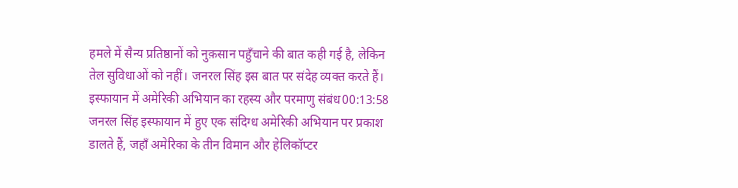हमले में सैन्य प्रतिष्ठानों को नुक़सान पहुँचाने की बात कही गई है, लेकिन तेल सुविधाओं को नहीं। जनरल सिंह इस बात पर संदेह व्यक्त करते हैं।
इस्फायान में अमेरिकी अभियान का रहस्य और परमाणु संबंध00:13:58
जनरल सिंह इस्फायान में हुए एक संदिग्ध अमेरिकी अभियान पर प्रकाश डालते हैं, जहाँ अमेरिका के तीन विमान और हेलिकॉप्टर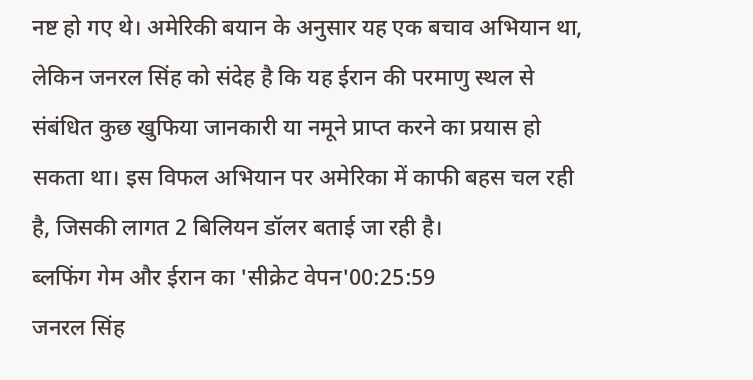नष्ट हो गए थे। अमेरिकी बयान के अनुसार यह एक बचाव अभियान था, लेकिन जनरल सिंह को संदेह है कि यह ईरान की परमाणु स्थल से संबंधित कुछ खुफिया जानकारी या नमूने प्राप्त करने का प्रयास हो सकता था। इस विफल अभियान पर अमेरिका में काफी बहस चल रही है, जिसकी लागत 2 बिलियन डॉलर बताई जा रही है।
ब्लफिंग गेम और ईरान का 'सीक्रेट वेपन'00:25:59
जनरल सिंह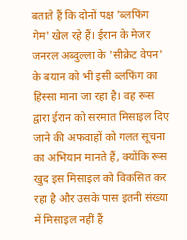बताते हैं कि दोनों पक्ष 'ब्लफिंग गेम' खेल रहे हैं। ईरान के मेजर जनरल अब्दुल्ला के 'सीक्रेट वेपन' के बयान को भी इसी ब्लफिंग का हिस्सा माना जा रहा है। वह रूस द्वारा ईरान को सरमात मिसाइल दिए जाने की अफवाहों को गलत सूचना का अभियान मानते हैं, क्योंकि रूस खुद इस मिसाइल को विकसित कर रहा है और उसके पास इतनी संख्या में मिसाइल नहीं हैं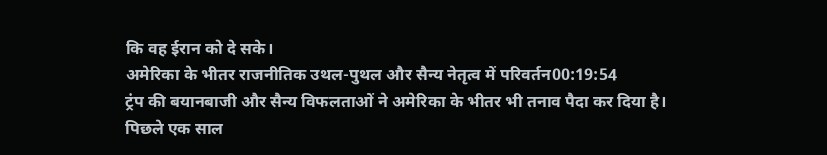कि वह ईरान को दे सके।
अमेरिका के भीतर राजनीतिक उथल-पुथल और सैन्य नेतृत्व में परिवर्तन00:19:54
ट्रंप की बयानबाजी और सैन्य विफलताओं ने अमेरिका के भीतर भी तनाव पैदा कर दिया है। पिछले एक साल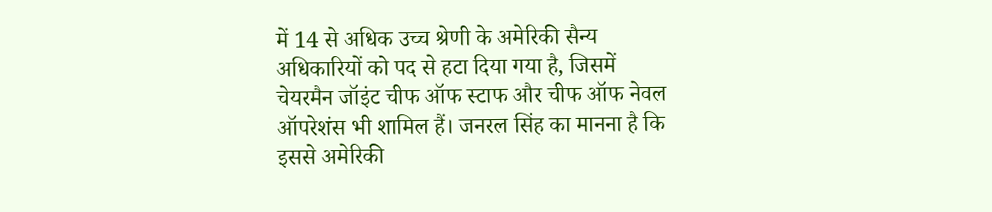में 14 से अधिक उच्च श्रेणी के अमेरिकी सैन्य अधिकारियों को पद से हटा दिया गया है, जिसमें चेयरमैन जॉइंट चीफ ऑफ स्टाफ और चीफ ऑफ नेवल ऑपरेशंस भी शामिल हैं। जनरल सिंह का मानना है कि इससे अमेरिकी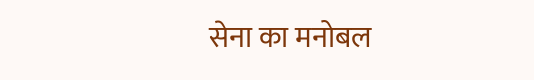सेना का मनोबल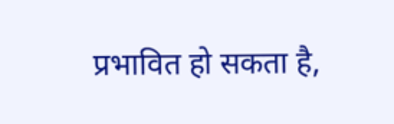प्रभावित हो सकता है,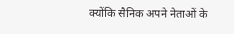क्योंकि सैनिक अपने नेताओं के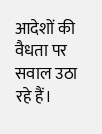आदेशों की वैधता पर सवाल उठा रहे हैं।